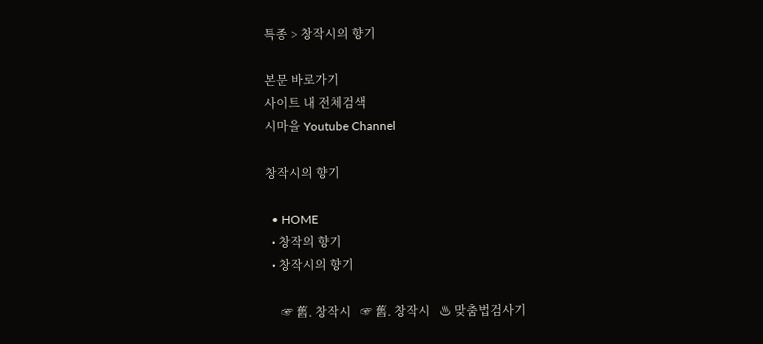특종 > 창작시의 향기

본문 바로가기
사이트 내 전체검색
시마을 Youtube Channel

창작시의 향기

  • HOME
  • 창작의 향기
  • 창작시의 향기

     ☞ 舊. 창작시   ☞ 舊. 창작시   ♨ 맞춤법검사기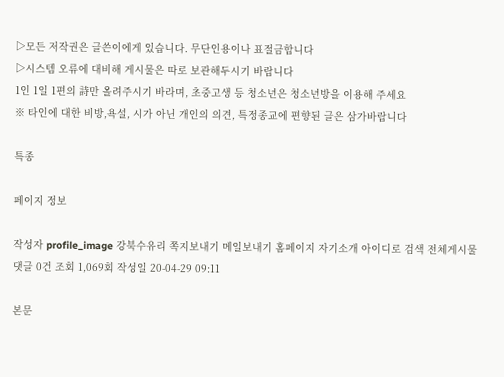▷모든 저작권은 글쓴이에게 있습니다. 무단인용이나 표절금합니다
▷시스템 오류에 대비해 게시물은 따로 보관해두시기 바랍니다
1인 1일 1편의 詩만 올려주시기 바라며, 초중고생 등 청소년은 청소년방을 이용해 주세요
※ 타인에 대한 비방,욕설, 시가 아닌 개인의 의견, 특정종교에 편향된 글은 삼가바랍니다

특종

페이지 정보

작성자 profile_image 강북수유리 쪽지보내기 메일보내기 홈페이지 자기소개 아이디로 검색 전체게시물 댓글 0건 조회 1,069회 작성일 20-04-29 09:11

본문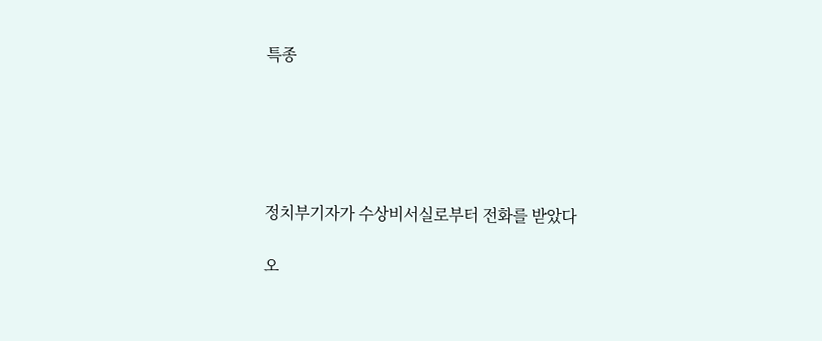특종





정치부기자가 수상비서실로부터 전화를 받았다

오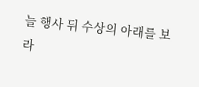늘 행사 뒤 수상의 아래를 보라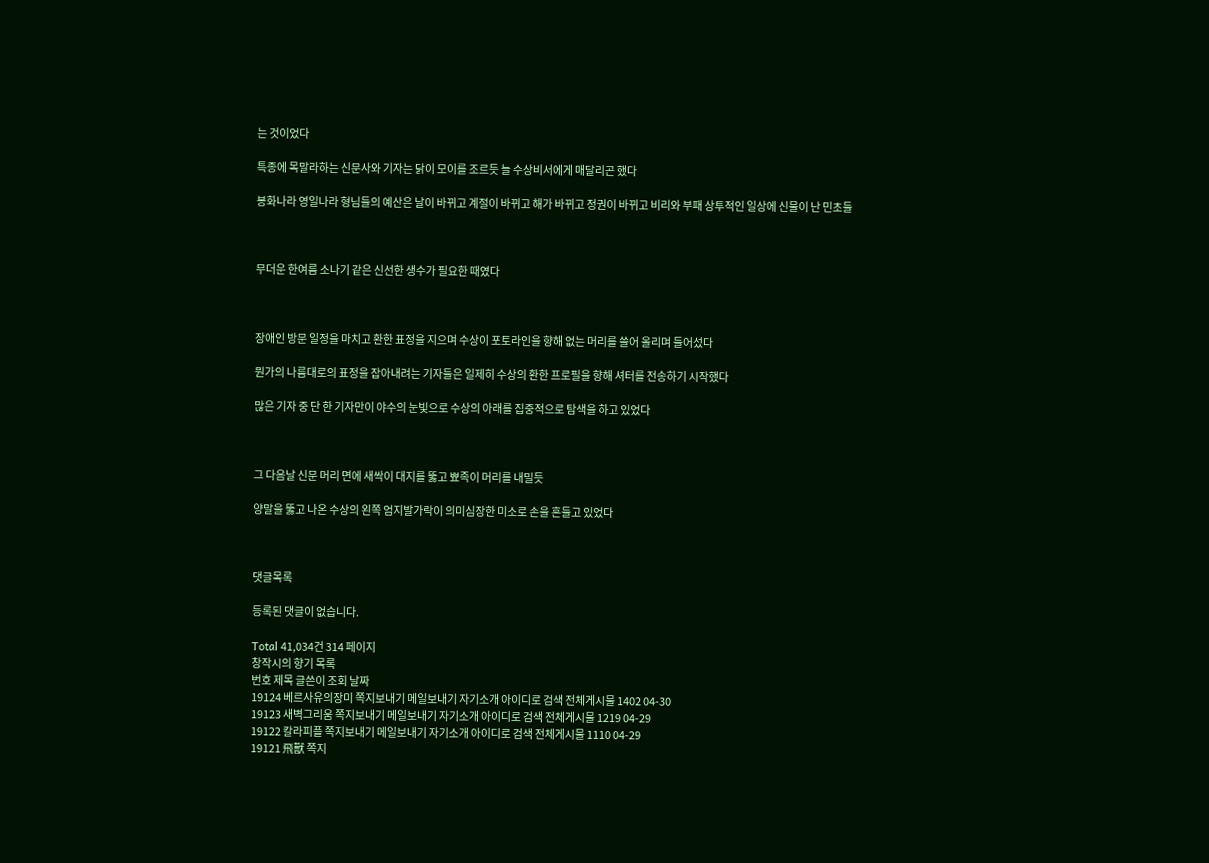는 것이었다

특종에 목말라하는 신문사와 기자는 닭이 모이를 조르듯 늘 수상비서에게 매달리곤 했다

봉화나라 영일나라 형님들의 예산은 날이 바뀌고 계절이 바뀌고 해가 바뀌고 정권이 바뀌고 비리와 부패 상투적인 일상에 신물이 난 민초들



무더운 한여름 소나기 같은 신선한 생수가 필요한 때였다



장애인 방문 일정을 마치고 환한 표정을 지으며 수상이 포토라인을 향해 없는 머리를 쓸어 올리며 들어섰다

뭔가의 나름대로의 표정을 잡아내려는 기자들은 일제히 수상의 환한 프로필을 향해 셔터를 전송하기 시작했다

많은 기자 중 단 한 기자만이 야수의 눈빛으로 수상의 아래를 집중적으로 탐색을 하고 있었다



그 다음날 신문 머리 면에 새싹이 대지를 뚫고 뾰족이 머리를 내밀듯

양말을 뚫고 나온 수상의 왼쪽 엄지발가락이 의미심장한 미소로 손을 흔들고 있었다



댓글목록

등록된 댓글이 없습니다.

Total 41,034건 314 페이지
창작시의 향기 목록
번호 제목 글쓴이 조회 날짜
19124 베르사유의장미 쪽지보내기 메일보내기 자기소개 아이디로 검색 전체게시물 1402 04-30
19123 새벽그리움 쪽지보내기 메일보내기 자기소개 아이디로 검색 전체게시물 1219 04-29
19122 칼라피플 쪽지보내기 메일보내기 자기소개 아이디로 검색 전체게시물 1110 04-29
19121 飛獸 쪽지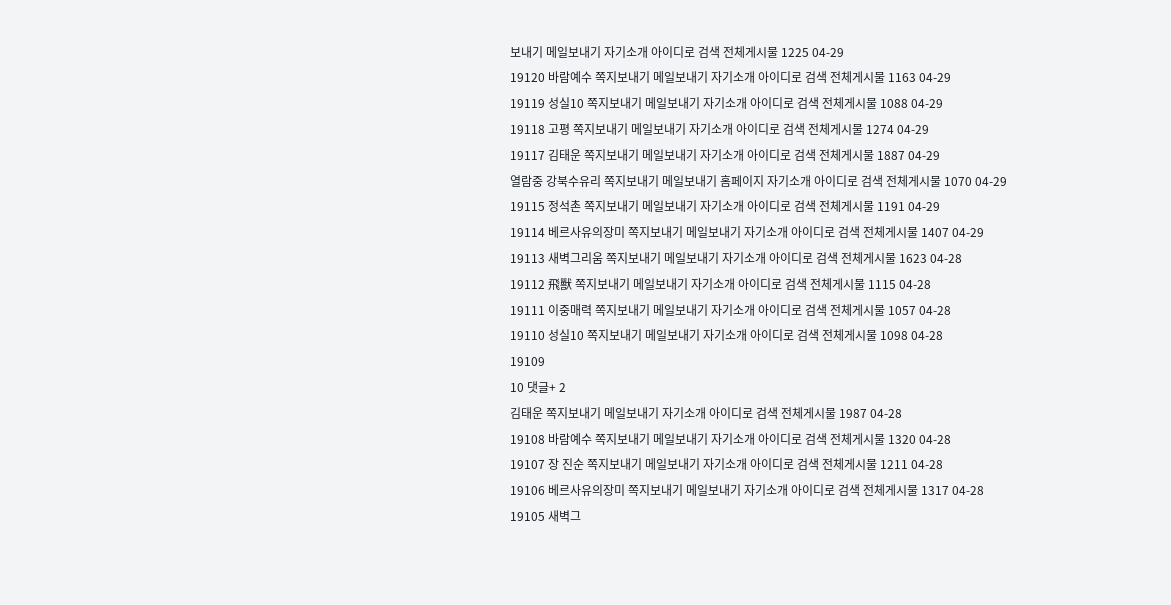보내기 메일보내기 자기소개 아이디로 검색 전체게시물 1225 04-29
19120 바람예수 쪽지보내기 메일보내기 자기소개 아이디로 검색 전체게시물 1163 04-29
19119 성실10 쪽지보내기 메일보내기 자기소개 아이디로 검색 전체게시물 1088 04-29
19118 고평 쪽지보내기 메일보내기 자기소개 아이디로 검색 전체게시물 1274 04-29
19117 김태운 쪽지보내기 메일보내기 자기소개 아이디로 검색 전체게시물 1887 04-29
열람중 강북수유리 쪽지보내기 메일보내기 홈페이지 자기소개 아이디로 검색 전체게시물 1070 04-29
19115 정석촌 쪽지보내기 메일보내기 자기소개 아이디로 검색 전체게시물 1191 04-29
19114 베르사유의장미 쪽지보내기 메일보내기 자기소개 아이디로 검색 전체게시물 1407 04-29
19113 새벽그리움 쪽지보내기 메일보내기 자기소개 아이디로 검색 전체게시물 1623 04-28
19112 飛獸 쪽지보내기 메일보내기 자기소개 아이디로 검색 전체게시물 1115 04-28
19111 이중매력 쪽지보내기 메일보내기 자기소개 아이디로 검색 전체게시물 1057 04-28
19110 성실10 쪽지보내기 메일보내기 자기소개 아이디로 검색 전체게시물 1098 04-28
19109
10 댓글+ 2
김태운 쪽지보내기 메일보내기 자기소개 아이디로 검색 전체게시물 1987 04-28
19108 바람예수 쪽지보내기 메일보내기 자기소개 아이디로 검색 전체게시물 1320 04-28
19107 장 진순 쪽지보내기 메일보내기 자기소개 아이디로 검색 전체게시물 1211 04-28
19106 베르사유의장미 쪽지보내기 메일보내기 자기소개 아이디로 검색 전체게시물 1317 04-28
19105 새벽그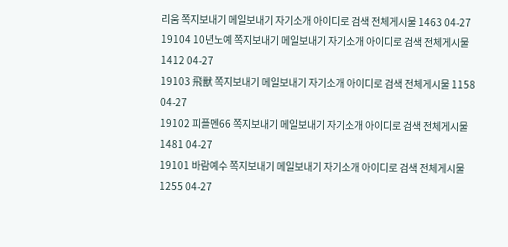리움 쪽지보내기 메일보내기 자기소개 아이디로 검색 전체게시물 1463 04-27
19104 10년노예 쪽지보내기 메일보내기 자기소개 아이디로 검색 전체게시물 1412 04-27
19103 飛獸 쪽지보내기 메일보내기 자기소개 아이디로 검색 전체게시물 1158 04-27
19102 피플멘66 쪽지보내기 메일보내기 자기소개 아이디로 검색 전체게시물 1481 04-27
19101 바람예수 쪽지보내기 메일보내기 자기소개 아이디로 검색 전체게시물 1255 04-27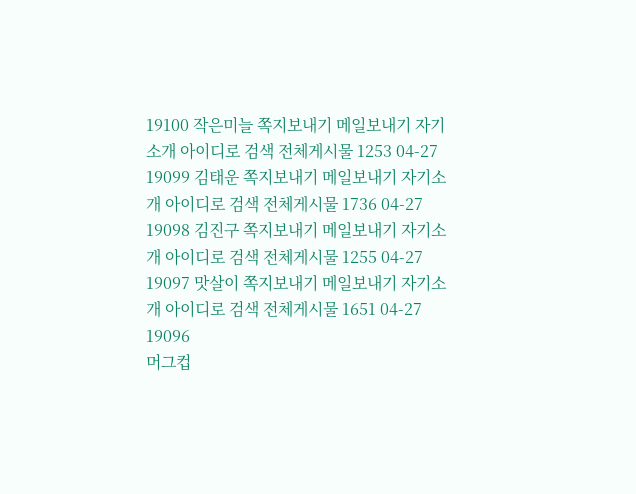19100 작은미늘 쪽지보내기 메일보내기 자기소개 아이디로 검색 전체게시물 1253 04-27
19099 김태운 쪽지보내기 메일보내기 자기소개 아이디로 검색 전체게시물 1736 04-27
19098 김진구 쪽지보내기 메일보내기 자기소개 아이디로 검색 전체게시물 1255 04-27
19097 맛살이 쪽지보내기 메일보내기 자기소개 아이디로 검색 전체게시물 1651 04-27
19096
머그컵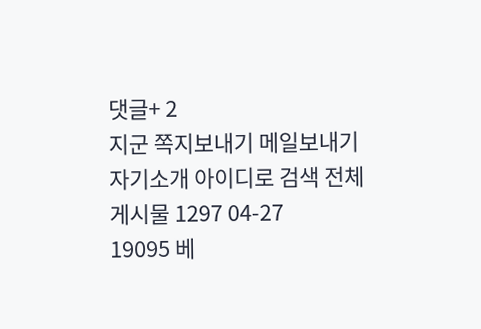댓글+ 2
지군 쪽지보내기 메일보내기 자기소개 아이디로 검색 전체게시물 1297 04-27
19095 베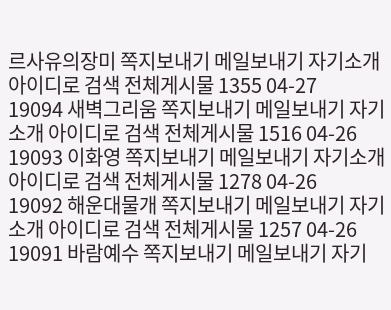르사유의장미 쪽지보내기 메일보내기 자기소개 아이디로 검색 전체게시물 1355 04-27
19094 새벽그리움 쪽지보내기 메일보내기 자기소개 아이디로 검색 전체게시물 1516 04-26
19093 이화영 쪽지보내기 메일보내기 자기소개 아이디로 검색 전체게시물 1278 04-26
19092 해운대물개 쪽지보내기 메일보내기 자기소개 아이디로 검색 전체게시물 1257 04-26
19091 바람예수 쪽지보내기 메일보내기 자기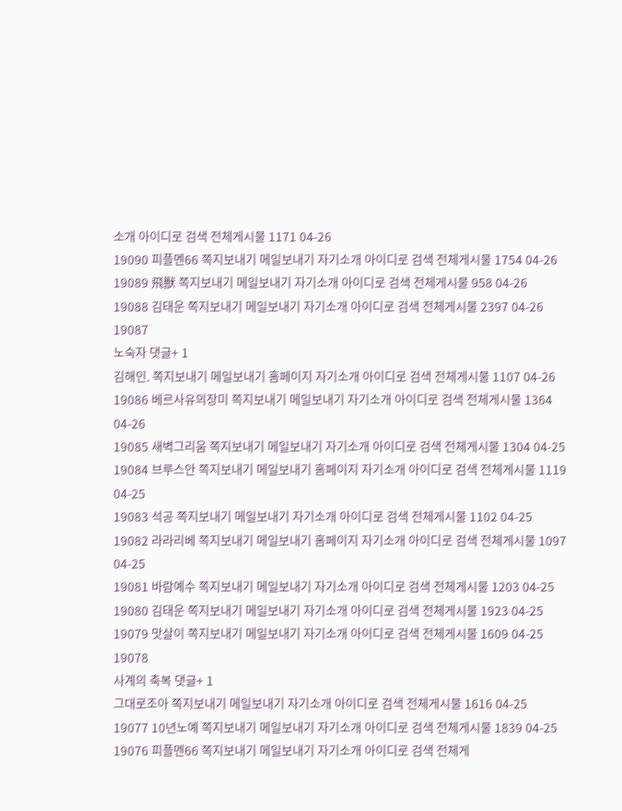소개 아이디로 검색 전체게시물 1171 04-26
19090 피플멘66 쪽지보내기 메일보내기 자기소개 아이디로 검색 전체게시물 1754 04-26
19089 飛獸 쪽지보내기 메일보내기 자기소개 아이디로 검색 전체게시물 958 04-26
19088 김태운 쪽지보내기 메일보내기 자기소개 아이디로 검색 전체게시물 2397 04-26
19087
노숙자 댓글+ 1
김해인. 쪽지보내기 메일보내기 홈페이지 자기소개 아이디로 검색 전체게시물 1107 04-26
19086 베르사유의장미 쪽지보내기 메일보내기 자기소개 아이디로 검색 전체게시물 1364 04-26
19085 새벽그리움 쪽지보내기 메일보내기 자기소개 아이디로 검색 전체게시물 1304 04-25
19084 브루스안 쪽지보내기 메일보내기 홈페이지 자기소개 아이디로 검색 전체게시물 1119 04-25
19083 석공 쪽지보내기 메일보내기 자기소개 아이디로 검색 전체게시물 1102 04-25
19082 라라리베 쪽지보내기 메일보내기 홈페이지 자기소개 아이디로 검색 전체게시물 1097 04-25
19081 바람예수 쪽지보내기 메일보내기 자기소개 아이디로 검색 전체게시물 1203 04-25
19080 김태운 쪽지보내기 메일보내기 자기소개 아이디로 검색 전체게시물 1923 04-25
19079 맛살이 쪽지보내기 메일보내기 자기소개 아이디로 검색 전체게시물 1609 04-25
19078
사계의 축복 댓글+ 1
그대로조아 쪽지보내기 메일보내기 자기소개 아이디로 검색 전체게시물 1616 04-25
19077 10년노예 쪽지보내기 메일보내기 자기소개 아이디로 검색 전체게시물 1839 04-25
19076 피플멘66 쪽지보내기 메일보내기 자기소개 아이디로 검색 전체게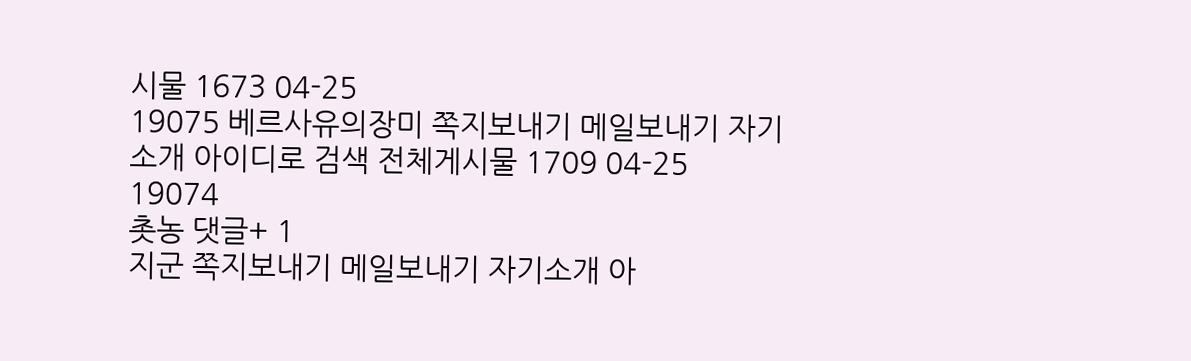시물 1673 04-25
19075 베르사유의장미 쪽지보내기 메일보내기 자기소개 아이디로 검색 전체게시물 1709 04-25
19074
촛농 댓글+ 1
지군 쪽지보내기 메일보내기 자기소개 아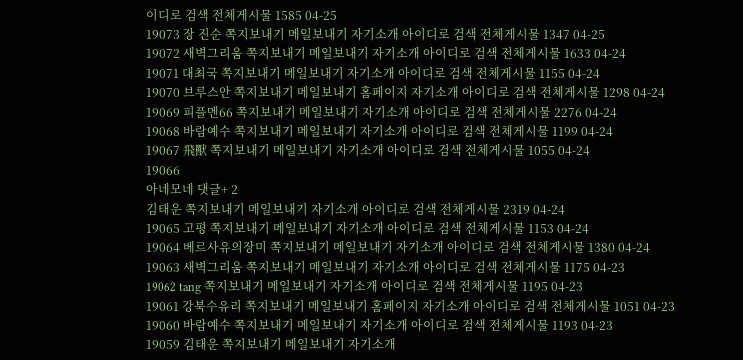이디로 검색 전체게시물 1585 04-25
19073 장 진순 쪽지보내기 메일보내기 자기소개 아이디로 검색 전체게시물 1347 04-25
19072 새벽그리움 쪽지보내기 메일보내기 자기소개 아이디로 검색 전체게시물 1633 04-24
19071 대최국 쪽지보내기 메일보내기 자기소개 아이디로 검색 전체게시물 1155 04-24
19070 브루스안 쪽지보내기 메일보내기 홈페이지 자기소개 아이디로 검색 전체게시물 1298 04-24
19069 피플멘66 쪽지보내기 메일보내기 자기소개 아이디로 검색 전체게시물 2276 04-24
19068 바람예수 쪽지보내기 메일보내기 자기소개 아이디로 검색 전체게시물 1199 04-24
19067 飛獸 쪽지보내기 메일보내기 자기소개 아이디로 검색 전체게시물 1055 04-24
19066
아네모네 댓글+ 2
김태운 쪽지보내기 메일보내기 자기소개 아이디로 검색 전체게시물 2319 04-24
19065 고평 쪽지보내기 메일보내기 자기소개 아이디로 검색 전체게시물 1153 04-24
19064 베르사유의장미 쪽지보내기 메일보내기 자기소개 아이디로 검색 전체게시물 1380 04-24
19063 새벽그리움 쪽지보내기 메일보내기 자기소개 아이디로 검색 전체게시물 1175 04-23
19062 tang 쪽지보내기 메일보내기 자기소개 아이디로 검색 전체게시물 1195 04-23
19061 강북수유리 쪽지보내기 메일보내기 홈페이지 자기소개 아이디로 검색 전체게시물 1051 04-23
19060 바람예수 쪽지보내기 메일보내기 자기소개 아이디로 검색 전체게시물 1193 04-23
19059 김태운 쪽지보내기 메일보내기 자기소개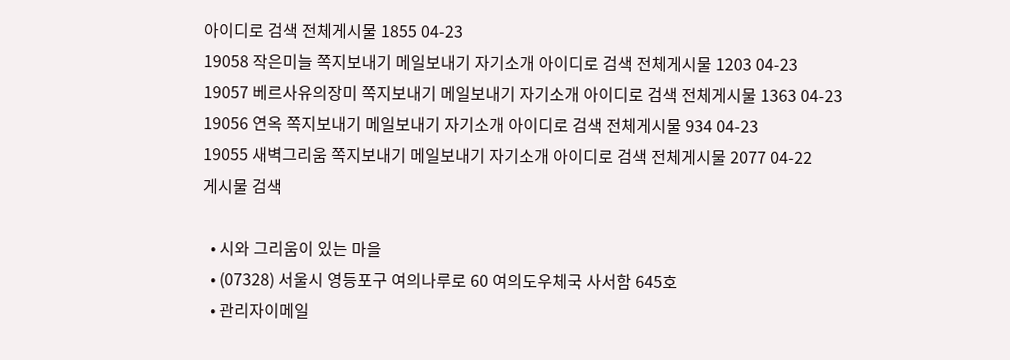아이디로 검색 전체게시물 1855 04-23
19058 작은미늘 쪽지보내기 메일보내기 자기소개 아이디로 검색 전체게시물 1203 04-23
19057 베르사유의장미 쪽지보내기 메일보내기 자기소개 아이디로 검색 전체게시물 1363 04-23
19056 연옥 쪽지보내기 메일보내기 자기소개 아이디로 검색 전체게시물 934 04-23
19055 새벽그리움 쪽지보내기 메일보내기 자기소개 아이디로 검색 전체게시물 2077 04-22
게시물 검색

  • 시와 그리움이 있는 마을
  • (07328) 서울시 영등포구 여의나루로 60 여의도우체국 사서함 645호
  • 관리자이메일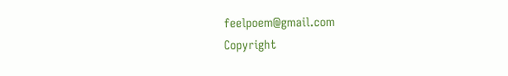feelpoem@gmail.com
Copyright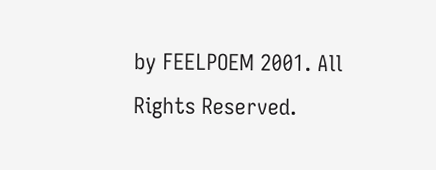by FEELPOEM 2001. All Rights Reserved.